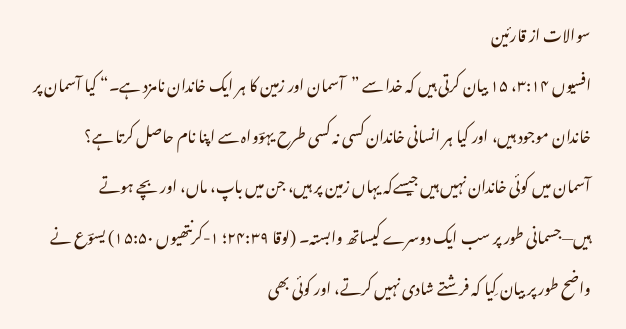سوالات از قارئین
افسیوں ۳:۱۴، ۱۵ بیان کرتی ہیں کہ خدا سے ”آسمان اور زمین کا ہر ایک خاندان نامزد ہے۔“ کیا آسمان پر خاندان موجود ہیں، اور کیا ہر انسانی خاندان کسی نہ کسی طرح یہوؔواہ سے اپنا نام حاصل کرتا ہے؟
آسمان میں کوئی خاندان نہیں ہیں جیسےکہ یہاں زمین پر ہیں، جن میں باپ، ماں، اور بچے ہوتے ہیں—جسمانی طور پر سب ایک دوسرے کیساتھ وابستہ۔ (لوقا ۲۴:۳۹؛ ۱-کرنتھیوں ۱۵:۵۰) یسوؔع نے واضح طور پر بیان کِیا کہ فرشتے شادی نہیں کرتے، اور کوئی بھی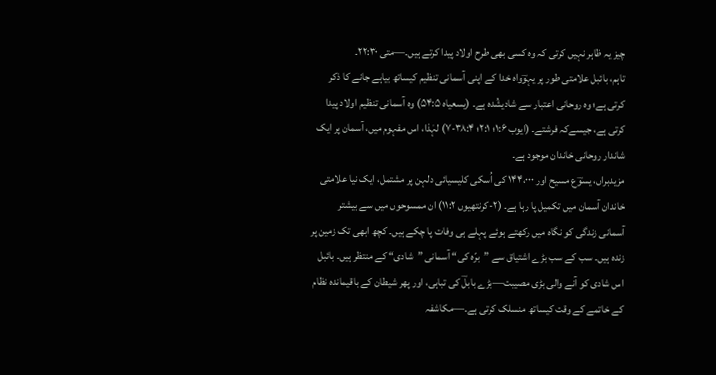چیز یہ ظاہر نہیں کرتی کہ وہ کسی بھی طرح اولاد پیدا کرتے ہیں۔—متی ۲۲:۳۰۔
تاہم، بائبل علامتی طور پر یہوؔواہ خدا کے اپنی آسمانی تنظیم کیساتھ بیاہے جانے کا ذکر کرتی ہے؛ وہ روحانی اعتبار سے شادیشُدہ ہے۔ (یسعیاہ ۵۴:۵) وہ آسمانی تنظیم اولاد پیدا کرتی ہے، جیسےکہ فرشتے۔ (ایوب ۱:۶؛ ۲:۱؛ ۳۸:۴-۷) لہٰذا، اس مفہوم میں، آسمان پر ایک شاندار روحانی خاندان موجود ہے۔
مزیدبراں، یسوؔع مسیح اور ۱۴۴،۰۰۰ کی اُسکی کلیسیائی دلہن پر مشتمل، ایک نیا علامتی خاندان آسمان میں تکمیل پا رہا ہے۔ (۲-کرنتھیوں ۱۱:۲) ان ممسوحوں میں سے بیشتر آسمانی زندگی کو نگاہ میں رکھتے ہوئے پہلے ہی وفات پا چکے ہیں۔ کچھ ابھی تک زمین پر زندہ ہیں۔ سب کے سب بڑے اشتیاق سے ”برّہ کی“ آسمانی ”شادی“ کے منتظر ہیں۔ بائبل اس شادی کو آنے والی بڑی مصیبت—بڑے بابلؔ کی تباہی، اور پھر شیطان کے باقیماندہ نظام کے خاتمے کے وقت کیساتھ منسلک کرتی ہے۔—مکاشفہ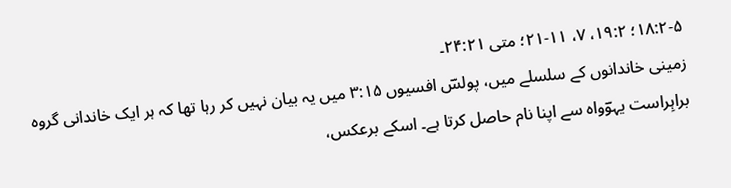۱۸:۲-۵؛ ۱۹:۲، ۷، ۱۱-۲۱؛ متی ۲۴:۲۱۔
زمینی خاندانوں کے سلسلے میں، پولسؔ افسیوں ۳:۱۵ میں یہ بیان نہیں کر رہا تھا کہ ہر ایک خاندانی گروہ براہِراست یہوؔواہ سے اپنا نام حاصل کرتا ہے۔ اسکے برعکس،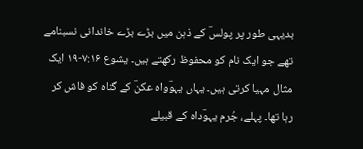بدیہی طور پر پولسؔ کے ذہن میں بڑے بڑے خاندانی نسبنامے تھے جو ایک نام کو محفوظ رکھتے ہیں۔ یشوع ۷:۱۶-۱۹ ایک مثال مہیا کرتی ہیں۔ یہاں یہوؔواہ عکنؔ کے گناہ کو فاش کر رہا تھا۔ پہلے، جُرم یہوؔداہ کے قبیلے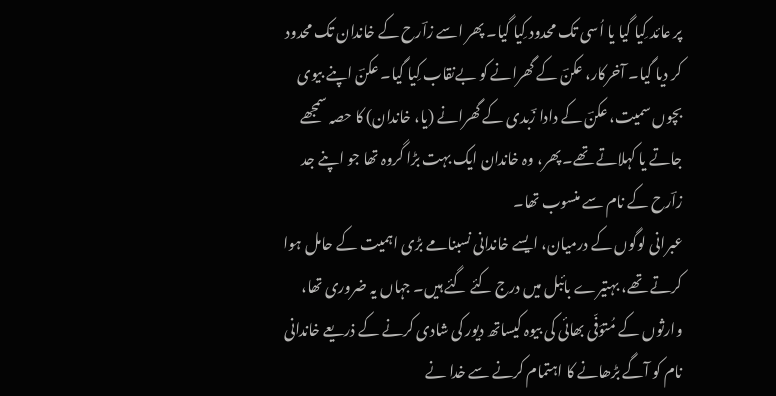پر عائد کِیا گیا یا اُسی تک محدود کِیا گیا۔ پھر اسے زاؔرح کے خاندان تک محدود کر دیا گیا۔ آخرکار، عکنؔ کے گھرانے کو بےنقاب کِیا گیا۔ عکنؔ اپنے بیوی بچوں سمیت، عکنؔ کے دادا زؔبدی کے گھرانے (یا، خاندان) کا حصہ سمجھے جاتے یا کہلاتے تھے۔ پھر، وہ خاندان ایک بہت بڑا گروہ تھا جو اپنے جد زاؔرح کے نام سے منسوب تھا۔
عبرانی لوگوں کے درمیان، ایسے خاندانی نسبنامے بڑی اہمیت کے حامل ہوا کرتے تھے، بہتیرے بائبل میں درج کئے گئے ہیں۔ جہاں یہ ضروری تھا، وارثوں کے مُتوَفّی بھائی کی بیوہ کیساتھ دیور کی شادی کرنے کے ذریعے خاندانی نام کو آگے بڑھانے کا اہتمام کرنے سے خدا نے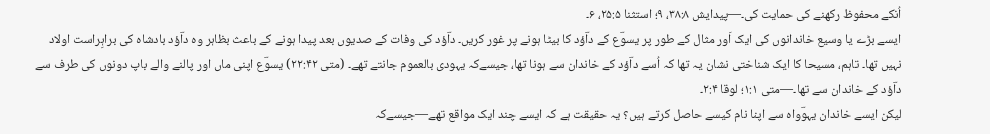اُنکے محفوظ رکھنے کی حمایت کی۔—پیدایش ۳۸:۸، ۹؛ استثنا ۲۵:۵، ۶۔
ایسے بڑے یا وسیع خاندانوں کی ایک اَور مثال کے طور پر یسوؔع کے داؔؤد کا بیٹا ہونے پر غور کریں۔ داؔؤد کی وفات کے صدیوں بعد پیدا ہونے کے باعث بظاہر وہ داؔؤد بادشاہ کی براہِراست اولاد نہیں تھا۔ تاہم، مسیحا کا ایک شناختی نشان یہ تھا کہ اُسے داؔؤد کے خاندان سے ہونا تھا، جیسےکہ یہودی بالعموم جانتے تھے۔ (متی ۲۲:۴۲) یسوؔع اپنی ماں اور پالنے والے باپ دونوں کی طرف سے داؔؤد کے خاندان سے تھا۔—متی ۱:۱؛ لوقا ۲:۴۔
لیکن ایسے خاندان یہوؔواہ سے اپنا نام کیسے حاصل کرتے ہیں؟ یہ حقیقت ہے کہ ایسے چند ایک مواقع تھے—جیسےکہ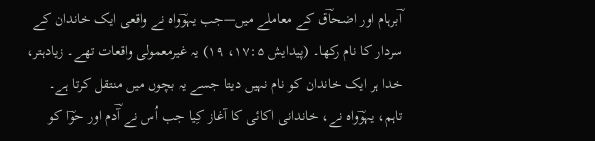اؔبرہام اور اضحاؔق کے معاملے میں—جب یہوؔواہ نے واقعی ایک خاندان کے سردار کا نام رکھا۔ (پیدایش ۱۷:۵، ۱۹) یہ غیرمعمولی واقعات تھے۔ زیادہتر، خدا ہر ایک خاندان کو نام نہیں دیتا جسے یہ بچوں میں منتقل کرتا ہے۔
تاہم، یہوؔواہ نے، خاندانی اکائی کا آغاز کِیا جب اُس نے آؔدم اور حوؔا کو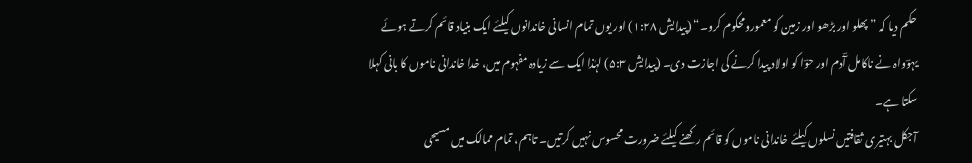حکم دیا کہ ”پھلو اور بڑھو اور زمین کو معمورومحکوم کرو۔“ (پیدایش ۱:۲۸) اور یوں تمام انسانی خاندانوں کیلئے ایک بنیاد قائم کرتے ہوئے یہوؔواہ نے ناکامل آؔدم اور حوؔا کو اولاد پیدا کرنے کی اجازت دی۔ (پیدایش ۵:۳) لہٰذا ایک سے زیادہ مفہوم میں، خدا خاندانی ناموں کا بانی کہلا سکتا ہے۔
آجکل بہتیری ثقافتیں نسلوں کیلئے خاندانی ناموں کو قائم رکھنے کیلئے ضرورت محسوس نہیں کرتیں۔ تاہم، تمام ممالک میں مسیحی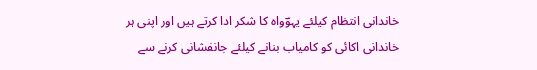خاندانی انتظام کیلئے یہوؔواہ کا شکر ادا کرتے ہیں اور اپنی ہر خاندانی اکائی کو کامیاب بنانے کیلئے جانفشانی کرنے سے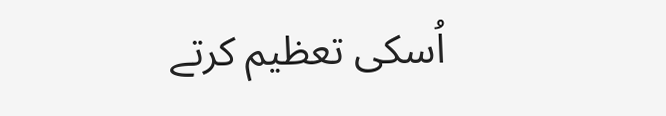اُسکی تعظیم کرتے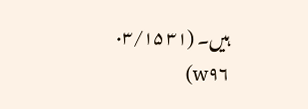ہیں۔ (۳۱ ۰۳/۱۵ w۹۶)